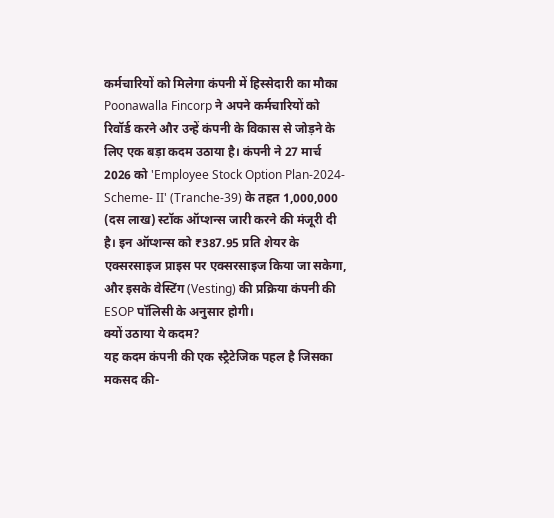कर्मचारियों को मिलेगा कंपनी में हिस्सेदारी का मौका
Poonawalla Fincorp ने अपने कर्मचारियों को रिवॉर्ड करने और उन्हें कंपनी के विकास से जोड़ने के लिए एक बड़ा कदम उठाया है। कंपनी ने 27 मार्च 2026 को 'Employee Stock Option Plan-2024- Scheme- II' (Tranche-39) के तहत 1,000,000 (दस लाख) स्टॉक ऑप्शन्स जारी करने की मंजूरी दी है। इन ऑप्शन्स को ₹387.95 प्रति शेयर के एक्सरसाइज प्राइस पर एक्सरसाइज किया जा सकेगा, और इसके वेस्टिंग (Vesting) की प्रक्रिया कंपनी की ESOP पॉलिसी के अनुसार होगी।
क्यों उठाया ये कदम?
यह कदम कंपनी की एक स्ट्रैटेजिक पहल है जिसका मकसद की-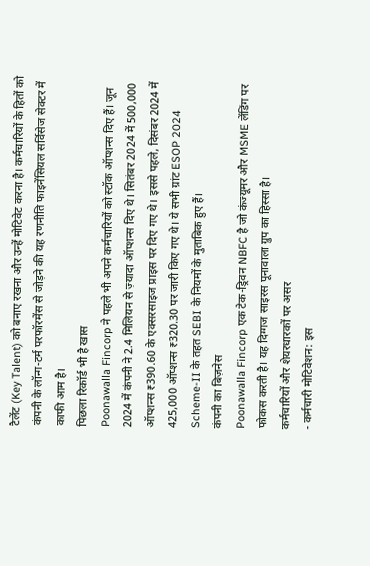टैलेंट (Key Talent) को बनाए रखना और उन्हें मोटिवेट करना है। कर्मचारियों के हितों को कंपनी के लॉन्ग-टर्म परफॉरमेंस से जोड़ने की यह रणनीति फाइनेंसियल सर्विसेज सेक्टर में काफी आम है।
पिछला रिकॉर्ड भी है खास
Poonawalla Fincorp ने पहले भी अपने कर्मचारियों को स्टॉक ऑप्शन्स दिए हैं। जून 2024 में कंपनी ने 2.4 मिलियन से ज़्यादा ऑप्शन्स दिए थे। सितंबर 2024 में 500,000 ऑप्शन्स ₹390.60 के एक्सरसाइज प्राइस पर दिए गए थे। इससे पहले, दिसंबर 2024 में 425,000 ऑप्शन्स ₹320.30 पर जारी किए गए थे। ये सभी ग्रांट ESOP 2024 Scheme-II के तहत SEBI के नियमों के मुताबिक हुए हैं।
कंपनी का बिज़नेस
Poonawalla Fincorp एक टेक-ड्रिवन NBFC है जो कंज्यूमर और MSME लेंडिंग पर फोकस करती है। यह दिग्गज साइरस पूनावाला ग्रुप का हिस्सा है।
कर्मचारियों और शेयरधारकों पर असर
- कर्मचारी मोटिवेशन: इस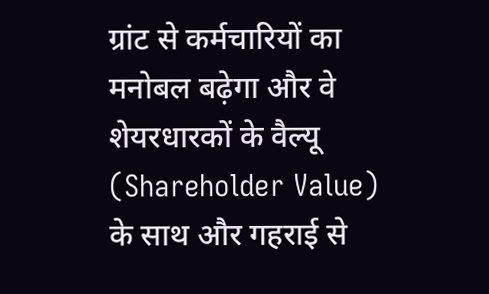ग्रांट से कर्मचारियों का मनोबल बढ़ेगा और वे शेयरधारकों के वैल्यू (Shareholder Value) के साथ और गहराई से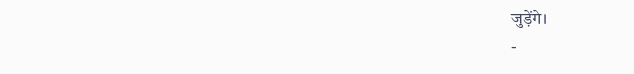जुड़ेंगे।
-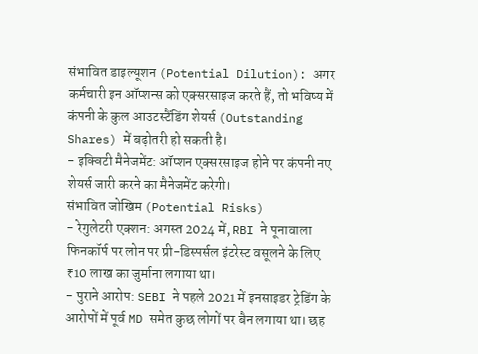संभावित डाइल्यूशन (Potential Dilution): अगर कर्मचारी इन ऑप्शन्स को एक्सरसाइज करते हैं, तो भविष्य में कंपनी के कुल आउटस्टैंडिंग शेयर्स (Outstanding Shares) में बढ़ोतरी हो सकती है।
- इक्विटी मैनेजमेंट: ऑप्शन एक्सरसाइज होने पर कंपनी नए शेयर्स जारी करने का मैनेजमेंट करेगी।
संभावित जोखिम (Potential Risks)
- रेगुलेटरी एक्शन: अगस्त 2024 में, RBI ने पूनावाला फिनकॉर्प पर लोन पर प्री-डिस्पर्सल इंटरेस्ट वसूलने के लिए ₹10 लाख का जुर्माना लगाया था।
- पुराने आरोप: SEBI ने पहले 2021 में इनसाइडर ट्रेडिंग के आरोपों में पूर्व MD समेत कुछ लोगों पर बैन लगाया था। छह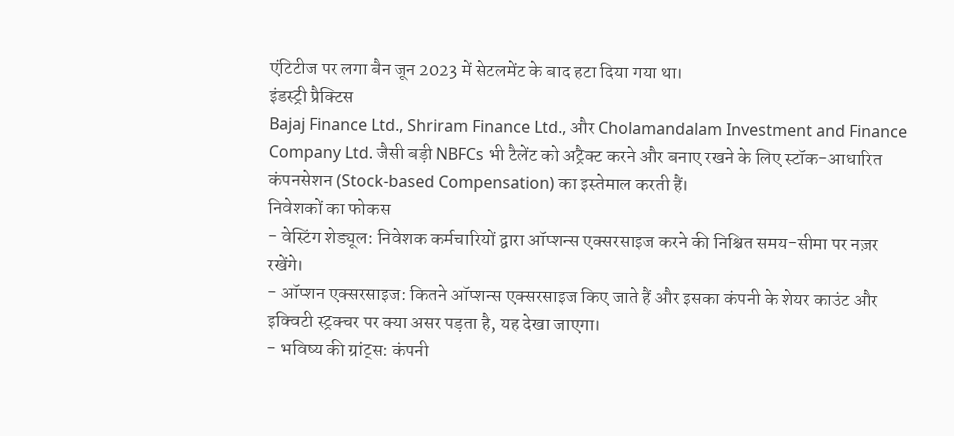एंटिटीज पर लगा बैन जून 2023 में सेटलमेंट के बाद हटा दिया गया था।
इंडस्ट्री प्रैक्टिस
Bajaj Finance Ltd., Shriram Finance Ltd., और Cholamandalam Investment and Finance Company Ltd. जैसी बड़ी NBFCs भी टैलेंट को अट्रैक्ट करने और बनाए रखने के लिए स्टॉक-आधारित कंपनसेशन (Stock-based Compensation) का इस्तेमाल करती हैं।
निवेशकों का फोकस
- वेस्टिंग शेड्यूल: निवेशक कर्मचारियों द्वारा ऑप्शन्स एक्सरसाइज करने की निश्चित समय-सीमा पर नज़र रखेंगे।
- ऑप्शन एक्सरसाइज: कितने ऑप्शन्स एक्सरसाइज किए जाते हैं और इसका कंपनी के शेयर काउंट और इक्विटी स्ट्रक्चर पर क्या असर पड़ता है, यह देखा जाएगा।
- भविष्य की ग्रांट्स: कंपनी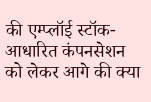की एम्प्लॉई स्टॉक-आधारित कंपनसेशन को लेकर आगे की क्या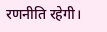रणनीति रहेगी।